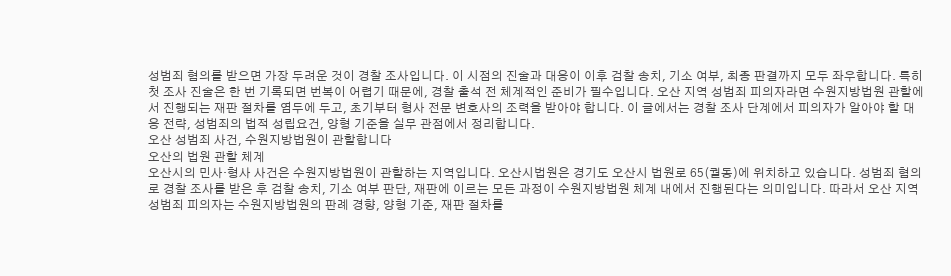성범죄 혐의를 받으면 가장 두려운 것이 경찰 조사입니다. 이 시점의 진술과 대응이 이후 검찰 송치, 기소 여부, 최종 판결까지 모두 좌우합니다. 특히 첫 조사 진술은 한 번 기록되면 번복이 어렵기 때문에, 경찰 출석 전 체계적인 준비가 필수입니다. 오산 지역 성범죄 피의자라면 수원지방법원 관할에서 진행되는 재판 절차를 염두에 두고, 초기부터 형사 전문 변호사의 조력을 받아야 합니다. 이 글에서는 경찰 조사 단계에서 피의자가 알아야 할 대응 전략, 성범죄의 법적 성립요건, 양형 기준을 실무 관점에서 정리합니다.
오산 성범죄 사건, 수원지방법원이 관할합니다
오산의 법원 관할 체계
오산시의 민사·형사 사건은 수원지방법원이 관할하는 지역입니다. 오산시법원은 경기도 오산시 법원로 65(궐동)에 위치하고 있습니다. 성범죄 혐의로 경찰 조사를 받은 후 검찰 송치, 기소 여부 판단, 재판에 이르는 모든 과정이 수원지방법원 체계 내에서 진행된다는 의미입니다. 따라서 오산 지역 성범죄 피의자는 수원지방법원의 판례 경향, 양형 기준, 재판 절차를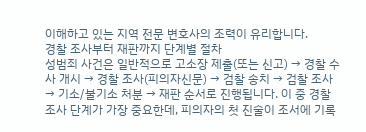이해하고 있는 지역 전문 변호사의 조력이 유리합니다.
경찰 조사부터 재판까지 단계별 절차
성범죄 사건은 일반적으로 고소장 제출(또는 신고) → 경찰 수사 개시 → 경찰 조사(피의자신문) → 검찰 송치 → 검찰 조사 → 기소/불기소 처분 → 재판 순서로 진행됩니다. 이 중 경찰 조사 단계가 가장 중요한데, 피의자의 첫 진술이 조서에 기록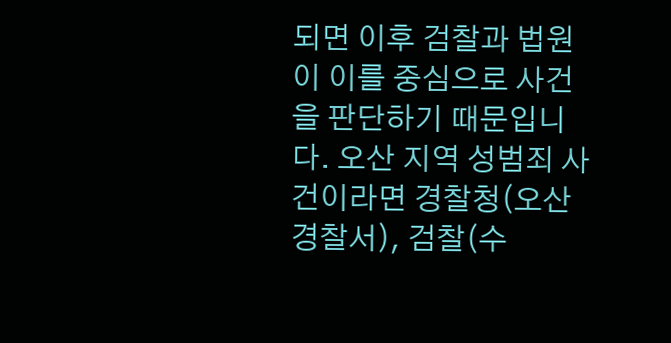되면 이후 검찰과 법원이 이를 중심으로 사건을 판단하기 때문입니다. 오산 지역 성범죄 사건이라면 경찰청(오산경찰서), 검찰(수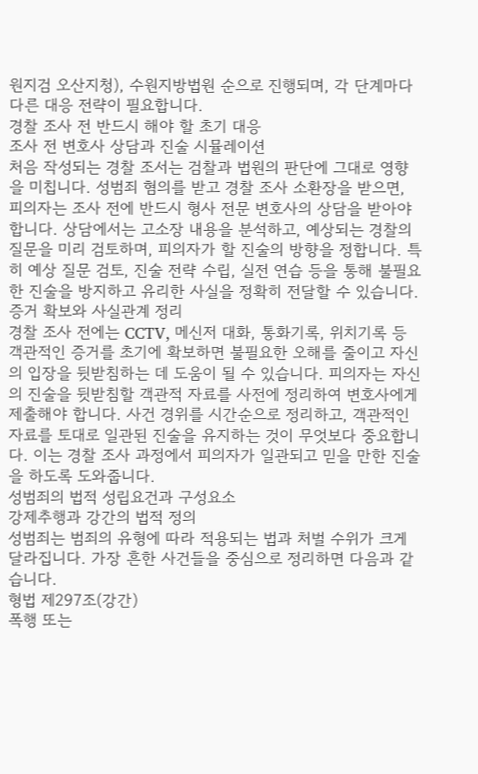원지검 오산지청), 수원지방법원 순으로 진행되며, 각 단계마다 다른 대응 전략이 필요합니다.
경찰 조사 전 반드시 해야 할 초기 대응
조사 전 변호사 상담과 진술 시뮬레이션
처음 작성되는 경찰 조서는 검찰과 법원의 판단에 그대로 영향을 미칩니다. 성범죄 혐의를 받고 경찰 조사 소환장을 받으면, 피의자는 조사 전에 반드시 형사 전문 변호사의 상담을 받아야 합니다. 상담에서는 고소장 내용을 분석하고, 예상되는 경찰의 질문을 미리 검토하며, 피의자가 할 진술의 방향을 정합니다. 특히 예상 질문 검토, 진술 전략 수립, 실전 연습 등을 통해 불필요한 진술을 방지하고 유리한 사실을 정확히 전달할 수 있습니다.
증거 확보와 사실관계 정리
경찰 조사 전에는 CCTV, 메신저 대화, 통화기록, 위치기록 등 객관적인 증거를 초기에 확보하면 불필요한 오해를 줄이고 자신의 입장을 뒷받침하는 데 도움이 될 수 있습니다. 피의자는 자신의 진술을 뒷받침할 객관적 자료를 사전에 정리하여 변호사에게 제출해야 합니다. 사건 경위를 시간순으로 정리하고, 객관적인 자료를 토대로 일관된 진술을 유지하는 것이 무엇보다 중요합니다. 이는 경찰 조사 과정에서 피의자가 일관되고 믿을 만한 진술을 하도록 도와줍니다.
성범죄의 법적 성립요건과 구성요소
강제추행과 강간의 법적 정의
성범죄는 범죄의 유형에 따라 적용되는 법과 처벌 수위가 크게 달라집니다. 가장 흔한 사건들을 중심으로 정리하면 다음과 같습니다.
형법 제297조(강간)
폭행 또는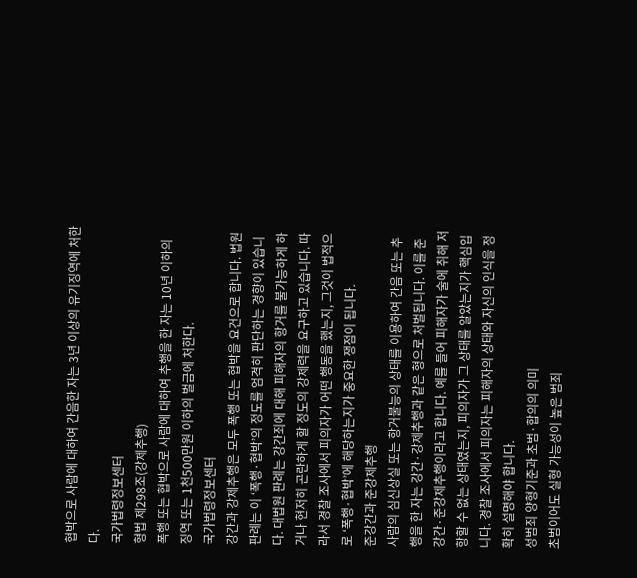협박으로 사람에 대하여 간음한 자는 3년 이상의 유기징역에 처한다.
국가법령정보센터
형법 제298조(강제추행)
폭행 또는 협박으로 사람에 대하여 추행을 한 자는 10년 이하의 징역 또는 1천500만원 이하의 벌금에 처한다.
국가법령정보센터
강간과 강제추행은 모두 폭행 또는 협박을 요건으로 합니다. 법원 판례는 이 ‘폭행·협박’의 정도를 엄격히 판단하는 경향이 있습니다. 대법원 판례는 강간죄에 대해 피해자의 항거를 불가능하게 하거나 현저히 곤란하게 할 정도의 강제력을 요구하고 있습니다. 따라서 경찰 조사에서 피의자가 어떤 행동을 했는지, 그것이 법적으로 ‘폭행·협박’에 해당하는지가 중요한 쟁점이 됩니다.
준강간과 준강제추행
사람의 심신상실 또는 항거불능의 상태를 이용하여 간음 또는 추행을 한 자는 강간·강제추행과 같은 형으로 처벌됩니다. 이를 준강간·준강제추행이라고 합니다. 예를 들어 피해자가 술에 취해 저항할 수 없는 상태였는지, 피의자가 그 상태를 알았는지가 핵심입니다. 경찰 조사에서 피의자는 피해자의 상태와 자신의 인식을 정확히 설명해야 합니다.
성범죄 양형기준과 초범·합의의 의미
초범이어도 실형 가능성이 높은 범죄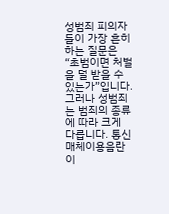성범죄 피의자들이 가장 흔히 하는 질문은 “초범이면 처벌을 덜 받을 수 있는가”입니다. 그러나 성범죄는 범죄의 종류에 따라 크게 다릅니다. 통신매체이용음란이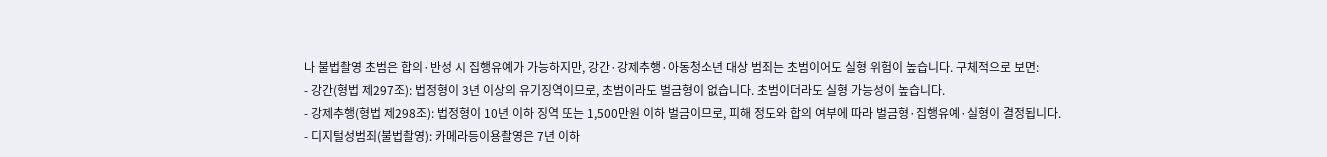나 불법촬영 초범은 합의·반성 시 집행유예가 가능하지만, 강간·강제추행·아동청소년 대상 범죄는 초범이어도 실형 위험이 높습니다. 구체적으로 보면:
- 강간(형법 제297조): 법정형이 3년 이상의 유기징역이므로, 초범이라도 벌금형이 없습니다. 초범이더라도 실형 가능성이 높습니다.
- 강제추행(형법 제298조): 법정형이 10년 이하 징역 또는 1,500만원 이하 벌금이므로, 피해 정도와 합의 여부에 따라 벌금형·집행유예·실형이 결정됩니다.
- 디지털성범죄(불법촬영): 카메라등이용촬영은 7년 이하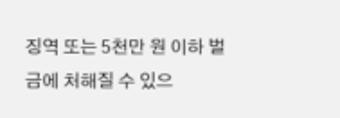징역 또는 5천만 원 이하 벌금에 처해질 수 있으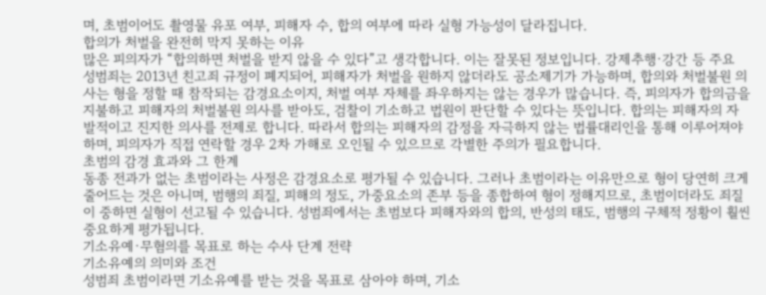며, 초범이어도 촬영물 유포 여부, 피해자 수, 합의 여부에 따라 실형 가능성이 달라집니다.
합의가 처벌을 완전히 막지 못하는 이유
많은 피의자가 “합의하면 처벌을 받지 않을 수 있다”고 생각합니다. 이는 잘못된 정보입니다. 강제추행·강간 등 주요 성범죄는 2013년 친고죄 규정이 폐지되어, 피해자가 처벌을 원하지 않더라도 공소제기가 가능하며, 합의와 처벌불원 의사는 형을 정할 때 참작되는 감경요소이지, 처벌 여부 자체를 좌우하지는 않는 경우가 많습니다. 즉, 피의자가 합의금을 지불하고 피해자의 처벌불원 의사를 받아도, 검찰이 기소하고 법원이 판단할 수 있다는 뜻입니다. 합의는 피해자의 자발적이고 진지한 의사를 전제로 합니다. 따라서 합의는 피해자의 감정을 자극하지 않는 법률대리인을 통해 이루어져야 하며, 피의자가 직접 연락할 경우 2차 가해로 오인될 수 있으므로 각별한 주의가 필요합니다.
초범의 감경 효과와 그 한계
동종 전과가 없는 초범이라는 사정은 감경요소로 평가될 수 있습니다. 그러나 초범이라는 이유만으로 형이 당연히 크게 줄어드는 것은 아니며, 범행의 죄질, 피해의 정도, 가중요소의 존부 등을 종합하여 형이 정해지므로, 초범이더라도 죄질이 중하면 실형이 선고될 수 있습니다. 성범죄에서는 초범보다 피해자와의 합의, 반성의 태도, 범행의 구체적 정황이 훨씬 중요하게 평가됩니다.
기소유예·무혐의를 목표로 하는 수사 단계 전략
기소유예의 의미와 조건
성범죄 초범이라면 기소유예를 받는 것을 목표로 삼아야 하며, 기소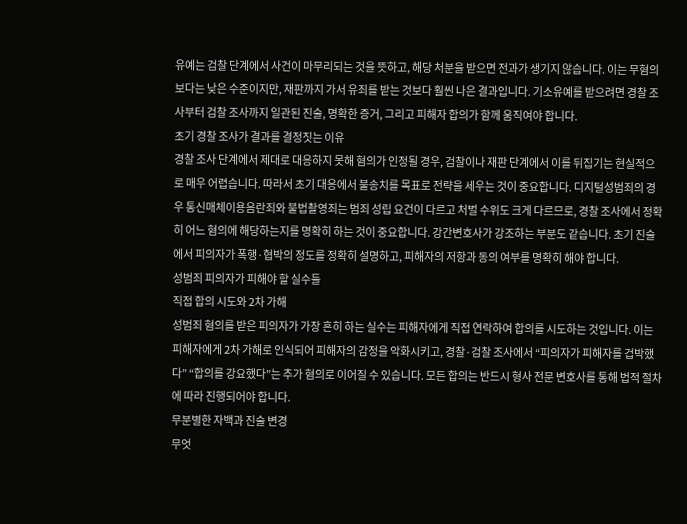유예는 검찰 단계에서 사건이 마무리되는 것을 뜻하고, 해당 처분을 받으면 전과가 생기지 않습니다. 이는 무혐의보다는 낮은 수준이지만, 재판까지 가서 유죄를 받는 것보다 훨씬 나은 결과입니다. 기소유예를 받으려면 경찰 조사부터 검찰 조사까지 일관된 진술, 명확한 증거, 그리고 피해자 합의가 함께 움직여야 합니다.
초기 경찰 조사가 결과를 결정짓는 이유
경찰 조사 단계에서 제대로 대응하지 못해 혐의가 인정될 경우, 검찰이나 재판 단계에서 이를 뒤집기는 현실적으로 매우 어렵습니다. 따라서 초기 대응에서 불송치를 목표로 전략을 세우는 것이 중요합니다. 디지털성범죄의 경우 통신매체이용음란죄와 불법촬영죄는 범죄 성립 요건이 다르고 처벌 수위도 크게 다르므로, 경찰 조사에서 정확히 어느 혐의에 해당하는지를 명확히 하는 것이 중요합니다. 강간변호사가 강조하는 부분도 같습니다. 초기 진술에서 피의자가 폭행·협박의 정도를 정확히 설명하고, 피해자의 저항과 동의 여부를 명확히 해야 합니다.
성범죄 피의자가 피해야 할 실수들
직접 합의 시도와 2차 가해
성범죄 혐의를 받은 피의자가 가장 흔히 하는 실수는 피해자에게 직접 연락하여 합의를 시도하는 것입니다. 이는 피해자에게 2차 가해로 인식되어 피해자의 감정을 악화시키고, 경찰·검찰 조사에서 “피의자가 피해자를 겁박했다” “합의를 강요했다”는 추가 혐의로 이어질 수 있습니다. 모든 합의는 반드시 형사 전문 변호사를 통해 법적 절차에 따라 진행되어야 합니다.
무분별한 자백과 진술 변경
무엇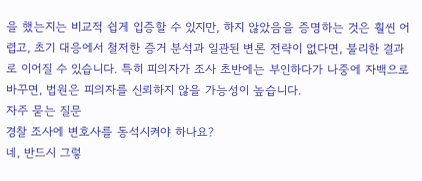을 했는지는 비교적 쉽게 입증할 수 있지만, 하지 않았음을 증명하는 것은 훨씬 어렵고, 초기 대응에서 철저한 증거 분석과 일관된 변론 전략이 없다면, 불리한 결과로 이어질 수 있습니다. 특히 피의자가 조사 초반에는 부인하다가 나중에 자백으로 바꾸면, 법원은 피의자를 신뢰하지 않을 가능성이 높습니다.
자주 묻는 질문
경찰 조사에 변호사를 동석시켜야 하나요?
네, 반드시 그렇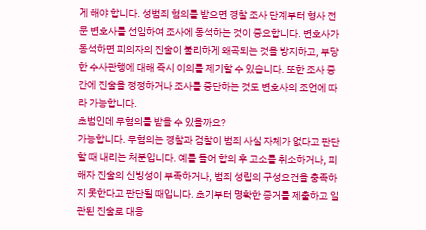게 해야 합니다. 성범죄 혐의를 받으면 경찰 조사 단계부터 형사 전문 변호사를 선임하여 조사에 동석하는 것이 중요합니다. 변호사가 동석하면 피의자의 진술이 불리하게 왜곡되는 것을 방지하고, 부당한 수사관행에 대해 즉시 이의를 제기할 수 있습니다. 또한 조사 중간에 진술을 정정하거나 조사를 중단하는 것도 변호사의 조언에 따라 가능합니다.
초범인데 무혐의를 받을 수 있을까요?
가능합니다. 무혐의는 경찰과 검찰이 범죄 사실 자체가 없다고 판단할 때 내리는 처분입니다. 예를 들어 합의 후 고소를 취소하거나, 피해자 진술의 신빙성이 부족하거나, 범죄 성립의 구성요건을 충족하지 못한다고 판단될 때입니다. 초기부터 명확한 증거를 제출하고 일관된 진술로 대응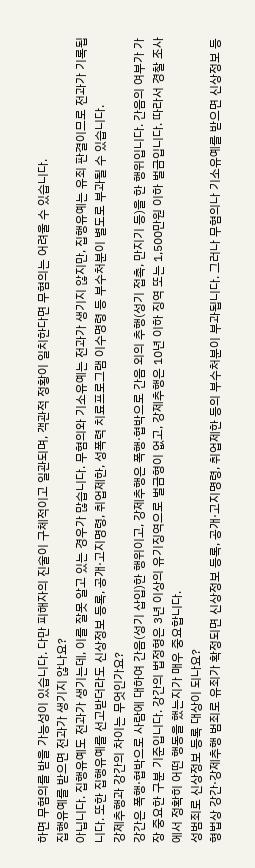하면 무혐의를 받을 가능성이 있습니다. 다만 피해자의 진술이 구체적이고 일관되며, 객관적 정황이 일치한다면 무혐의는 어려울 수 있습니다.
집행유예를 받으면 전과가 생기지 않나요?
아닙니다. 집행유예도 전과가 생기는데, 이를 잘못 알고 있는 경우가 많습니다. 무혐의와 기소유예는 전과가 생기지 않지만, 집행유예는 유죄 판결이므로 전과가 기록됩니다. 또한 집행유예를 선고받더라도 신상정보 등록, 공개·고지명령, 취업제한, 성폭력 치료프로그램 이수명령 등 부수처분이 별도로 부과될 수 있습니다.
강제추행과 강간의 차이는 무엇인가요?
강간은 폭행·협박으로 사람에 대하여 간음(성기 삽입)한 행위이고, 강제추행은 폭행·협박으로 간음 외의 추행(성기 접촉, 만지기 등)을 한 행위입니다. 간음의 여부가 가장 중요한 구분 기준입니다. 강간의 법정형은 3년 이상의 유기징역으로 벌금형이 없고, 강제추행은 10년 이하 징역 또는 1,500만원 이하 벌금입니다. 따라서 경찰 조사에서 정확히 어떤 행동을 했는지가 매우 중요합니다.
성범죄로 신상정보 등록 대상이 되나요?
형법상 강간·강제추행 범죄로 유죄가 확정되면 신상정보 등록, 공개·고지명령, 취업제한 등의 부수처분이 부과됩니다. 그러나 무혐의나 기소유예를 받으면 신상정보 등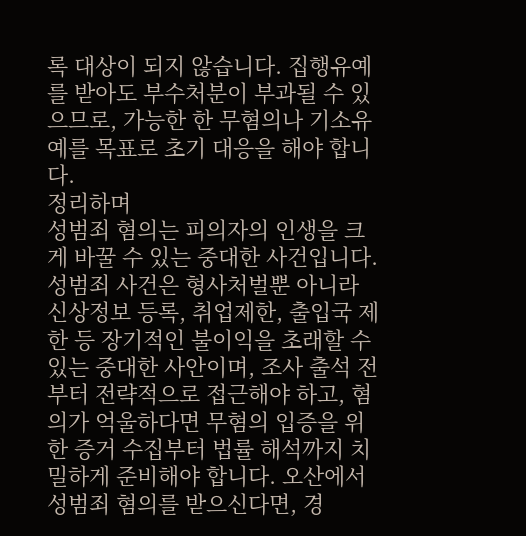록 대상이 되지 않습니다. 집행유예를 받아도 부수처분이 부과될 수 있으므로, 가능한 한 무혐의나 기소유예를 목표로 초기 대응을 해야 합니다.
정리하며
성범죄 혐의는 피의자의 인생을 크게 바꿀 수 있는 중대한 사건입니다. 성범죄 사건은 형사처벌뿐 아니라 신상정보 등록, 취업제한, 출입국 제한 등 장기적인 불이익을 초래할 수 있는 중대한 사안이며, 조사 출석 전부터 전략적으로 접근해야 하고, 혐의가 억울하다면 무혐의 입증을 위한 증거 수집부터 법률 해석까지 치밀하게 준비해야 합니다. 오산에서 성범죄 혐의를 받으신다면, 경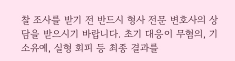찰 조사를 받기 전 반드시 형사 전문 변호사의 상담을 받으시기 바랍니다. 초기 대응이 무혐의, 기소유예, 실형 회피 등 최종 결과를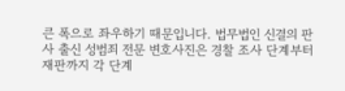큰 폭으로 좌우하기 때문입니다. 법무법인 신결의 판사 출신 성범죄 전문 변호사진은 경찰 조사 단계부터 재판까지 각 단계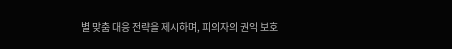별 맞춤 대응 전략을 제시하며, 피의자의 권익 보호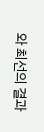와 최선의 결과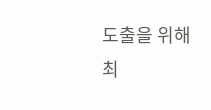도출을 위해 최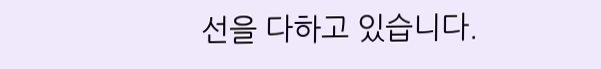선을 다하고 있습니다.